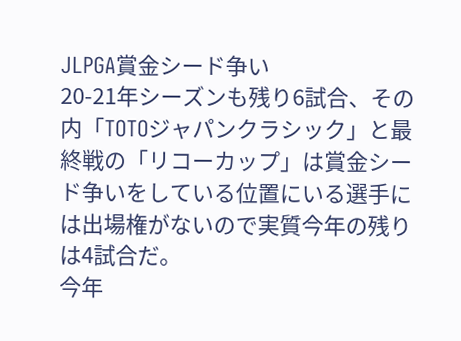JLPGA賞金シード争い
20-21年シーズンも残り6試合、その内「TOTOジャパンクラシック」と最終戦の「リコーカップ」は賞金シード争いをしている位置にいる選手には出場権がないので実質今年の残りは4試合だ。
今年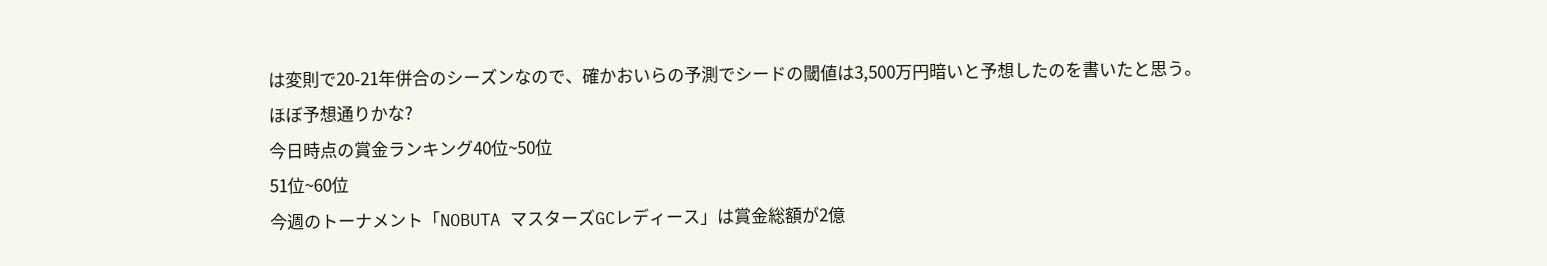は変則で20-21年併合のシーズンなので、確かおいらの予測でシードの閾値は3,500万円暗いと予想したのを書いたと思う。
ほぼ予想通りかな?
今日時点の賞金ランキング40位~50位
51位~60位
今週のトーナメント「NOBUTA マスターズGCレディース」は賞金総額が2億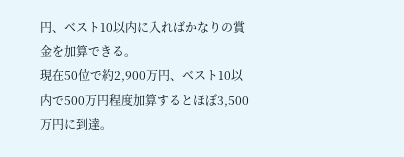円、ベスト10以内に入ればかなりの賞金を加算できる。
現在50位で約2,900万円、ベスト10以内で500万円程度加算するとほぼ3,500万円に到達。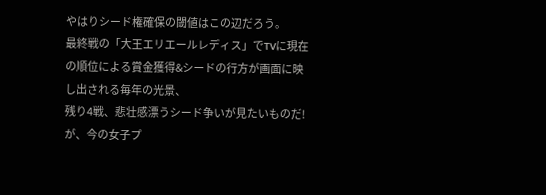やはりシード権確保の閾値はこの辺だろう。
最終戦の「大王エリエールレディス」でTVに現在の順位による賞金獲得&シードの行方が画面に映し出される毎年の光景、
残り4戦、悲壮感漂うシード争いが見たいものだ!が、今の女子プ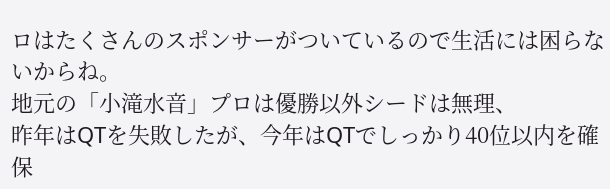ロはたくさんのスポンサーがついているので生活には困らないからね。
地元の「小滝水音」プロは優勝以外シードは無理、
昨年はQTを失敗したが、今年はQTでしっかり40位以内を確保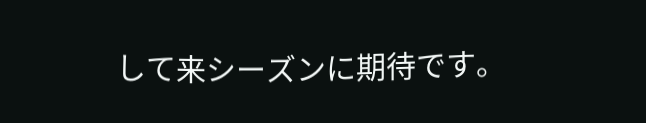して来シーズンに期待です。